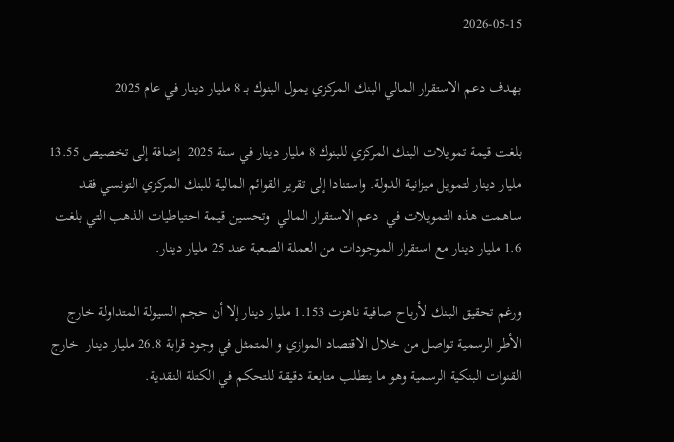2026-05-15

بهدف دعم الاستقرار المالي البنك المركزي يمول البنوك بـ 8 مليار دينار في عام 2025

بلغت قيمة تمويلات البنك المركزي للبنوك 8 مليار دينار في سنة 2025  إضافة إلى تخصيص 13.55 مليار دينار لتمويل ميزانية الدولة. واستنادا إلى تقرير القوائم المالية للبنك المركزي التونسي فقد ساهمت هذه التمويلات في  دعم الاستقرار المالي  وتحسين قيمة احتياطيات الذهب التي بلغت 1.6 مليار دينار مع استقرار الموجودات من العملة الصعبة عند 25 مليار دينار.

ورغم تحقيق البنك لأرباح صافية ناهزت 1.153 مليار دينار إلا أن حجم السيولة المتداولة خارج الأطر الرسمية تواصل من خلال الاقتصاد الموازي و المتمثل في وجود قرابة 26.8 مليار دينار  خارج القنوات البنكية الرسمية وهو ما يتطلب متابعة دقيقة للتحكم في الكتلة النقدية.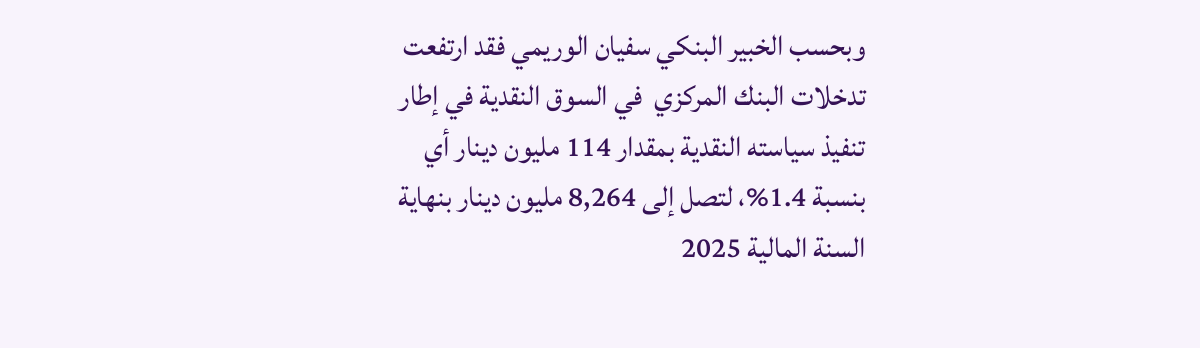وبحسب الخبير البنكي سفيان الوريمي فقد ارتفعت تدخلات البنك المركزي  في السوق النقدية في إطار تنفيذ سياسته النقدية بمقدار 114 مليون دينار أي بنسبة 1.4%، لتصل إلى 8,264 مليون دينار بنهاية السنة المالية 2025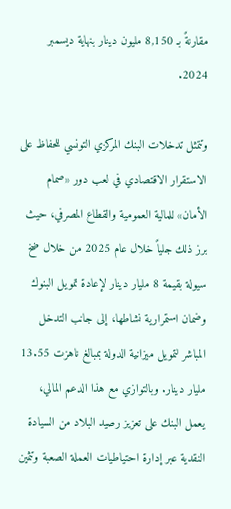مقارنةً بـ 8,150 مليون دينار بنهاية ديسمبر 2024.

وتتمثل تدخلات البنك المركزي التونسي للحفاظ على الاستقرار الاقتصادي في لعب دور «صمام الأمان» للمالية العمومية والقطاع المصرفي، حيث برز ذلك جلياً خلال عام 2025 من خلال ضخ سيولة بقيمة 8 مليار دينار لإعادة تمويل البنوك وضمان استمرارية نشاطها، إلى جانب التدخل المباشر لتمويل ميزانية الدولة بمبالغ ناهزت 13.55 مليار دينار. وبالتوازي مع هذا الدعم المالي، يعمل البنك على تعزيز رصيد البلاد من السيادة النقدية عبر إدارة احتياطيات العملة الصعبة وتثمين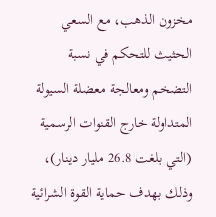مخزون الذهب، مع السعي الحثيث للتحكم في نسبة التضخم ومعالجة معضلة السيولة المتداولة خارج القنوات الرسمية (التي بلغت 26.8 مليار دينار)، وذلك بهدف حماية القوة الشرائية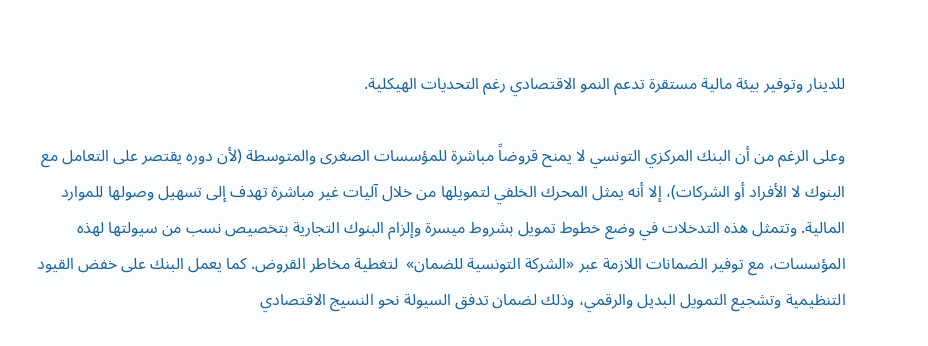للدينار وتوفير بيئة مالية مستقرة تدعم النمو الاقتصادي رغم التحديات الهيكلية.

وعلى الرغم من أن البنك المركزي التونسي لا يمنح قروضاً مباشرة للمؤسسات الصغرى والمتوسطة (لأن دوره يقتصر على التعامل مع البنوك لا الأفراد أو الشركات)، إلا أنه يمثل المحرك الخلفي لتمويلها من خلال آليات غير مباشرة تهدف إلى تسهيل وصولها للموارد المالية. وتتمثل هذه التدخلات في وضع خطوط تمويل بشروط ميسرة وإلزام البنوك التجارية بتخصيص نسب من سيولتها لهذه المؤسسات، مع توفير الضمانات اللازمة عبر «الشركة التونسية للضمان»  لتغطية مخاطر القروض. كما يعمل البنك على خفض القيود التنظيمية وتشجيع التمويل البديل والرقمي، وذلك لضمان تدفق السيولة نحو النسيج الاقتصادي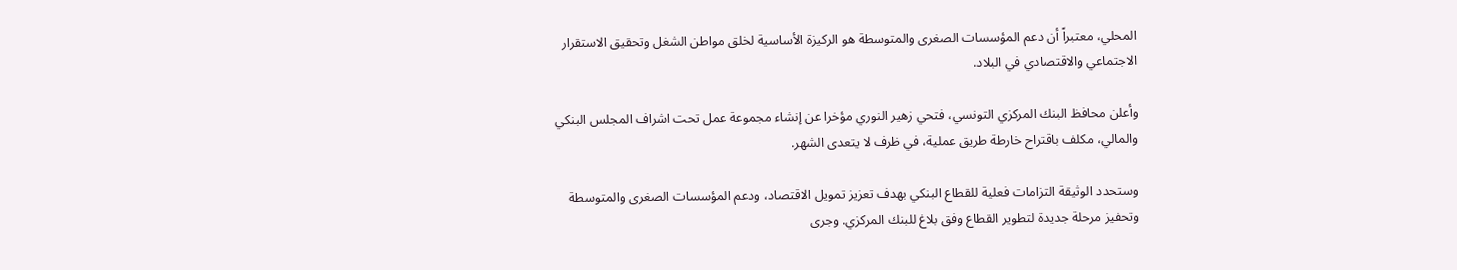المحلي، معتبراً أن دعم المؤسسات الصغرى والمتوسطة هو الركيزة الأساسية لخلق مواطن الشغل وتحقيق الاستقرار الاجتماعي والاقتصادي في البلاد.

وأعلن محافظ البنك المركزي التونسي، فتحي زهير النوري مؤخرا عن إنشاء مجموعة عمل تحت اشراف المجلس البنكي والمالي، مكلف باقتراح خارطة طريق عملية، في ظرف لا يتعدى الشهر.

وستحدد الوثيقة التزامات فعلية للقطاع البنكي بهدف تعزيز تمويل الاقتصاد، ودعم المؤسسات الصغرى والمتوسطة وتحفيز مرحلة جديدة لتطوير القطاع وفق بلاغ للبنك المركزي. وجرى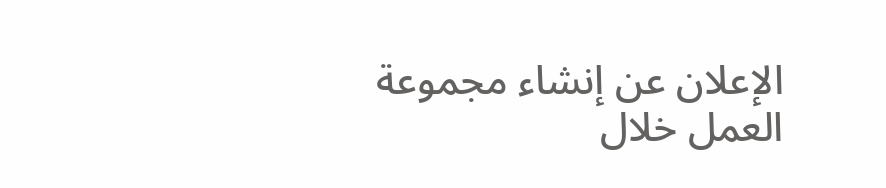الإعلان عن إنشاء مجموعة العمل خلال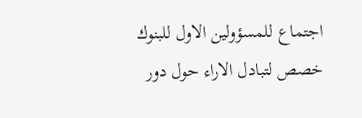اجتماع للمسؤولين الاول للبنوك خصص لتبادل الاراء حول دور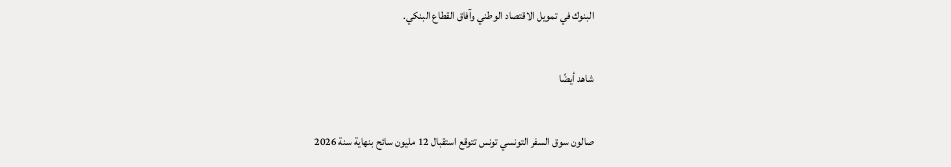البنوك في تمويل الاقتصاد الوطني وآفاق القطاع البنكي.

شاهد أيضًا

صالون سوق السفر التونسي تونس تتوقع استقبال 12 مليون سائح بنهاية سنة 2026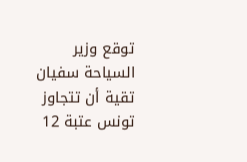توقع وزير السياحة سفيان تقية أن تتجاوز تونس عتبة 12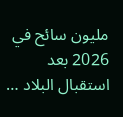مليون سائح في 2026 بعد استقبال البلاد …